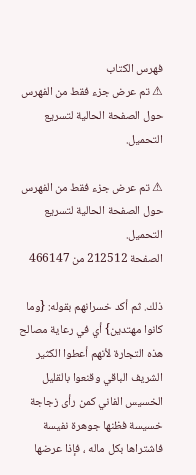فهرس الكتاب
⚠ تم عرض جزء فقط من الفهرس حول الصفحة الحالية لتسريع التحميل.

⚠ تم عرض جزء فقط من الفهرس حول الصفحة الحالية لتسريع التحميل.
الصفحة 212512 من 466147

ذلك. ثم أكد خسرانهم بقوله: {وما كانوا مهتدين} أي في رعاية مصالح هذه التجارة لأنهم أعطوا الكثير الشريف الباقي وقنعوا بالقليل الخسيس الفاني كمن رأى زجاجة خسيسة فظنها جوهرة نفيسة فاشتراها بكل ماله ، فإذا عرضها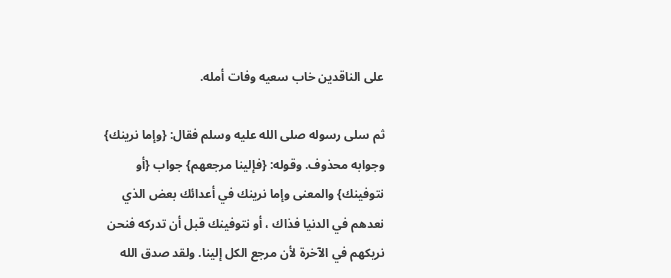على الناقدين خاب سعيه وفات أمله.

ثم سلى رسوله صلى الله عليه وسلم فقال: {وإما نرينك} وجوابه محذوف. وقوله: {فإلينا مرجعهم} جواب {أو نتوفينك} والمعنى وإما نرينك في أعدائك بعض الذي نعدهم في الدنيا فذاك ، أو نتوفينك قبل أن تدركه فنحن نريكهم في الآخرة لأن مرجع الكل إلينا. ولقد صدق الله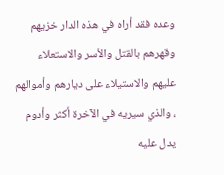وعده فقد أراه في هذه الدار خزيهم وقهرهم بالقتل والأسر والاستعلاء عليهم والاستيلاء على ديارهم وأموالهم ، والذي سيريه في الآخرة أكثر وأدوم يدل عليه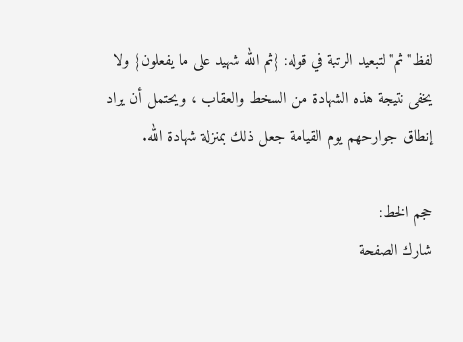لفظ"ثم"لتبعيد الرتبة في قوله: {ثم الله شهيد على ما يفعلون} ولا يخفى نتيجة هذه الشهادة من السخط والعقاب ، ويحتمل أن يراد إنطاق جوارحهم يوم القيامة جعل ذلك بمنزلة شهادة الله.

حجم الخط:
شارك الصفحة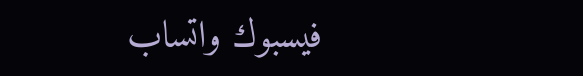فيسبوك واتساب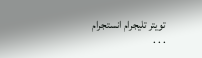تويتر تليجرام انستجرام
. . .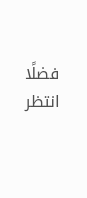فضلًا انتظر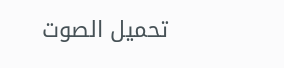تحميل الصوت